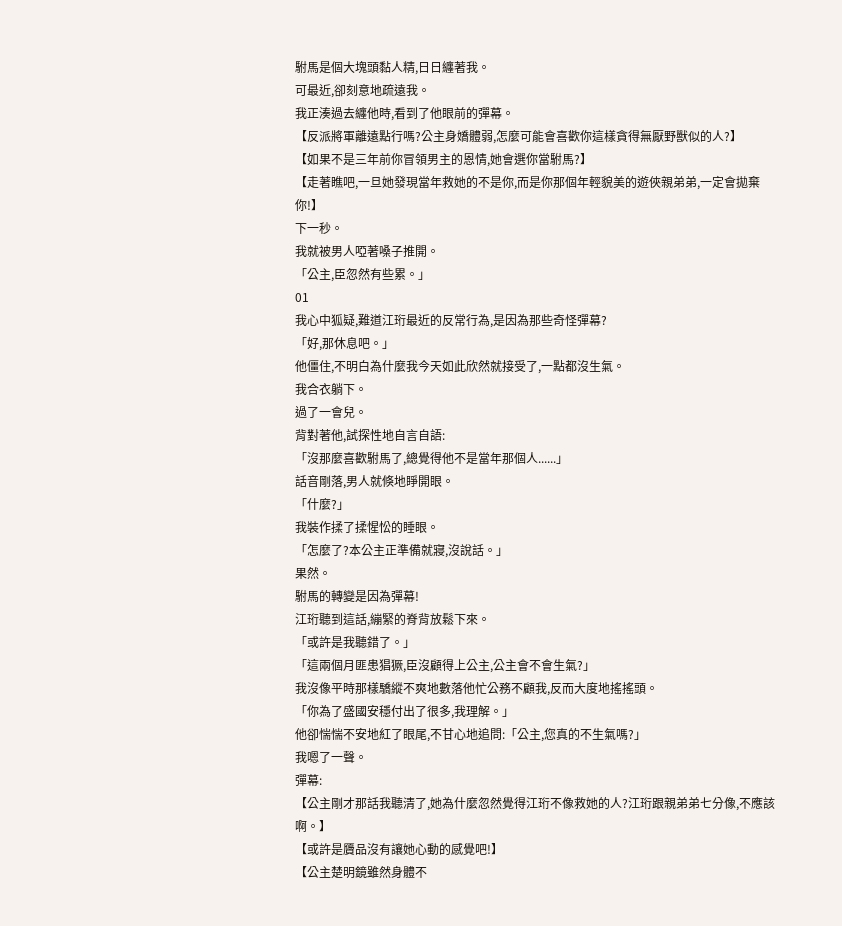駙馬是個大塊頭黏人精,日日纏著我。
可最近,卻刻意地疏遠我。
我正湊過去纏他時,看到了他眼前的彈幕。
【反派將軍離遠點行嗎?公主身嬌體弱,怎麼可能會喜歡你這樣貪得無厭野獸似的人?】
【如果不是三年前你冒領男主的恩情,她會選你當駙馬?】
【走著瞧吧,一旦她發現當年救她的不是你,而是你那個年輕貌美的遊俠親弟弟,一定會拋棄你!】
下一秒。
我就被男人啞著嗓子推開。
「公主,臣忽然有些累。」
01
我心中狐疑,難道江珩最近的反常行為,是因為那些奇怪彈幕?
「好,那休息吧。」
他僵住,不明白為什麼我今天如此欣然就接受了,一點都沒生氣。
我合衣躺下。
過了一會兒。
背對著他,試探性地自言自語:
「沒那麼喜歡駙馬了,總覺得他不是當年那個人......」
話音剛落,男人就倏地睜開眼。
「什麼?」
我裝作揉了揉惺忪的睡眼。
「怎麼了?本公主正準備就寢,沒說話。」
果然。
駙馬的轉變是因為彈幕!
江珩聽到這話,繃緊的脊背放鬆下來。
「或許是我聽錯了。」
「這兩個月匪患猖獗,臣沒顧得上公主,公主會不會生氣?」
我沒像平時那樣驕縱不爽地數落他忙公務不顧我,反而大度地搖搖頭。
「你為了盛國安穩付出了很多,我理解。」
他卻惴惴不安地紅了眼尾,不甘心地追問:「公主,您真的不生氣嗎?」
我嗯了一聲。
彈幕:
【公主剛才那話我聽清了,她為什麼忽然覺得江珩不像救她的人?江珩跟親弟弟七分像,不應該啊。】
【或許是贗品沒有讓她心動的感覺吧!】
【公主楚明鏡雖然身體不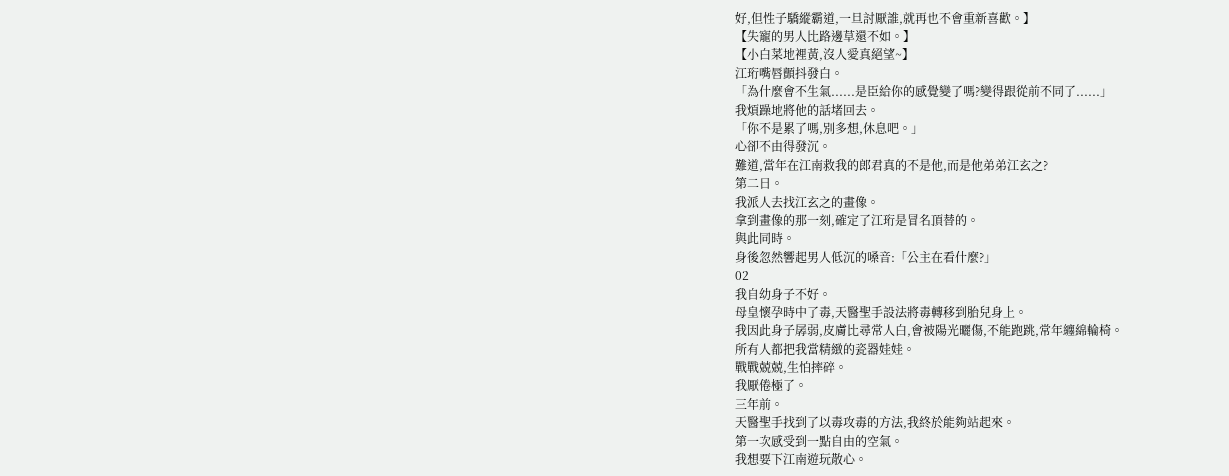好,但性子驕縱霸道,一旦討厭誰,就再也不會重新喜歡。】
【失寵的男人比路邊草還不如。】
【小白菜地裡黃,沒人愛真絕望~】
江珩嘴唇顫抖發白。
「為什麼會不生氣......是臣給你的感覺變了嗎?變得跟從前不同了......」
我煩躁地將他的話堵回去。
「你不是累了嗎,別多想,休息吧。」
心卻不由得發沉。
難道,當年在江南救我的郎君真的不是他,而是他弟弟江玄之?
第二日。
我派人去找江玄之的畫像。
拿到畫像的那一刻,確定了江珩是冒名頂替的。
與此同時。
身後忽然響起男人低沉的嗓音:「公主在看什麼?」
02
我自幼身子不好。
母皇懷孕時中了毒,天醫聖手設法將毒轉移到胎兒身上。
我因此身子孱弱,皮膚比尋常人白,會被陽光曬傷,不能跑跳,常年纏綿輪椅。
所有人都把我當精緻的瓷器娃娃。
戰戰兢兢,生怕摔碎。
我厭倦極了。
三年前。
天醫聖手找到了以毒攻毒的方法,我終於能夠站起來。
第一次感受到一點自由的空氣。
我想要下江南遊玩散心。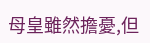母皇雖然擔憂,但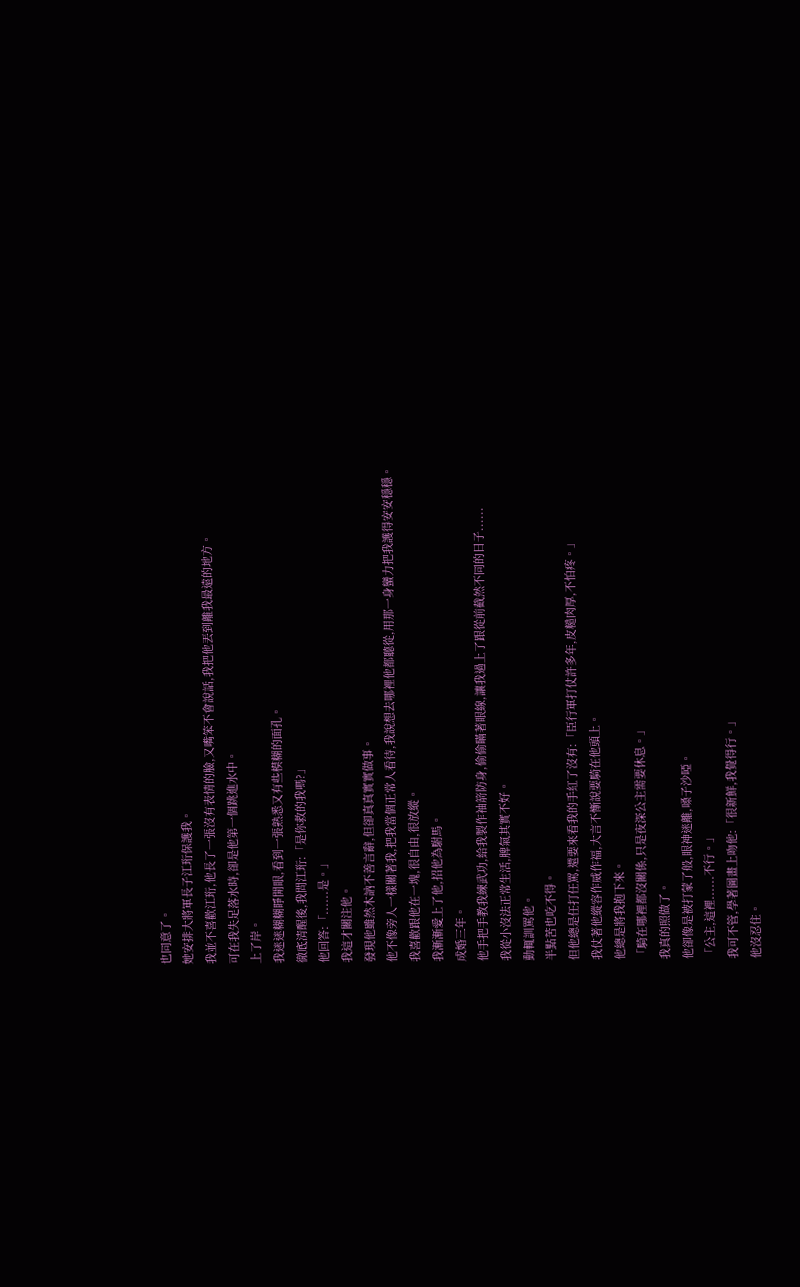也同意了。
她安排大將軍長子江珩保護我。
我並不喜歡江珩,他長了一張沒有表情的臉,又嘴笨不會說話,我把他丟到離我最遠的地方。
可在我失足落水時,卻是他第一個跳進水中。
上了岸。
我迷迷糊糊睜開眼,看到一張熟悉又有些模糊的面孔。
徹底清醒後,我問江珩:「是你救的我嗎?」
他回答:「......是。」
我這才關注他。
發現他雖然木訥不善言辭,但卻真真實實做事。
他不像旁人一樣關著我,把我當個正常人看待,我說想去哪裡他都聽從,用那一身蠻力把我護得安安穩穩。
我喜歡跟他在一塊,很自由,很放縱。
我漸漸愛上了他,招他為駙馬。
成婚三年。
他手把手教我練武功,給我製作袖箭防身,偷偷瞞著眼線,讓我過上了跟從前截然不同的日子......
我從小沒法正常生活,脾氣其實不好。
動輒訓罵他。
半點苦也吃不得。
但他總是任打任罵,還要來看我的手紅了沒有:「臣行軍打仗許多年,皮糙肉厚,不怕疼。」
我仗著他縱容作威作福,大言不慚說要騎在他頭上。
他總是將我抱下來。
「騎在哪裡都沒關係,只是夜深公主需要休息。」
我真的照做了。
他卻像是被打蒙了般,眼神迷離,嗓子沙啞。
「公主,這裡......不行。」
我可不管,學著圖畫上吻他:「很新鮮,我覺得行。」
他沒忍住。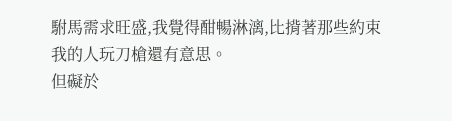駙馬需求旺盛,我覺得酣暢淋漓,比揹著那些約束我的人玩刀槍還有意思。
但礙於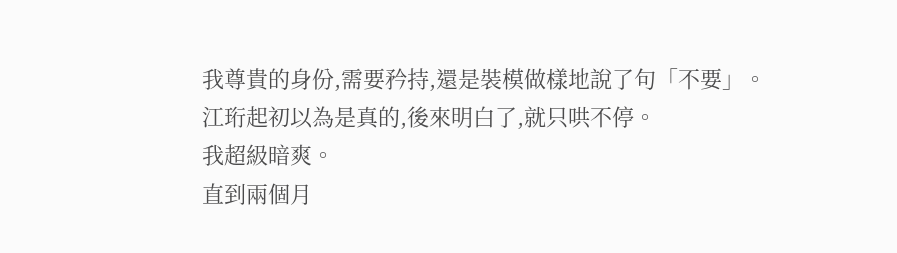我尊貴的身份,需要矜持,還是裝模做樣地說了句「不要」。
江珩起初以為是真的,後來明白了,就只哄不停。
我超級暗爽。
直到兩個月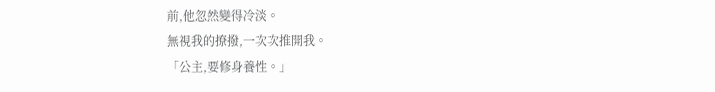前,他忽然變得冷淡。
無視我的撩撥,一次次推開我。
「公主,要修身養性。」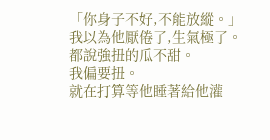「你身子不好,不能放縱。」
我以為他厭倦了,生氣極了。
都說強扭的瓜不甜。
我偏要扭。
就在打算等他睡著給他灌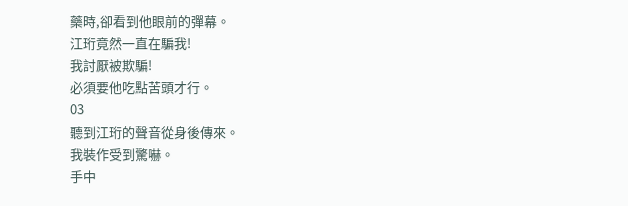藥時,卻看到他眼前的彈幕。
江珩竟然一直在騙我!
我討厭被欺騙!
必須要他吃點苦頭才行。
03
聽到江珩的聲音從身後傳來。
我裝作受到驚嚇。
手中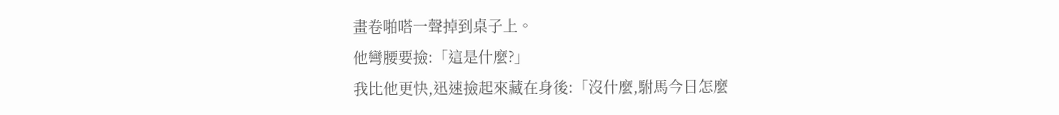畫卷啪嗒一聲掉到桌子上。
他彎腰要撿:「這是什麼?」
我比他更快,迅速撿起來藏在身後:「沒什麼,駙馬今日怎麼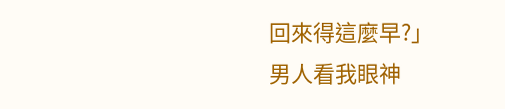回來得這麼早?」
男人看我眼神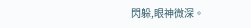閃躲,眼神微深。